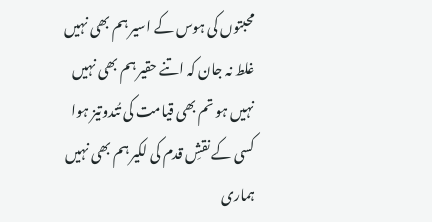محبتوں کی ہوس کے اسیر ہم بھی نہیں
غلط نہ جان کہ اتنے حقیر ہم بھی نہیں
نہیں ہو تم بھی قیامت کی تُندوتیز ہوا
کسی کے نقشِ قدم کی لکیر ہم بھی نہیں
ہماری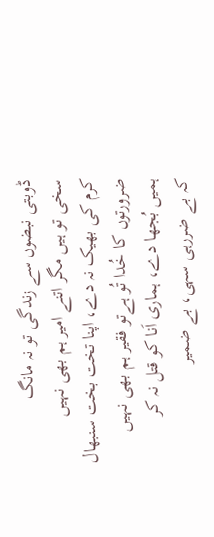ڈوبتی نبضوں سے زندگی تو نہ مانگ
سخی تو ہیں مگر اتنے امیر ہم بھی نہیں
کرم کی بھیک نہ دے، اپنا تخت بخت سنبھال
ضرورتوں کا خُدا تُو ہےتو فقیر ہم بھی نہیں
ہمیں بُجھا دے، ہماری اَنا کو قتل نہ کر
کہ بے ضررہی سہی، بے ضمیر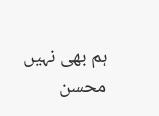ہم بھی نہیں
محسن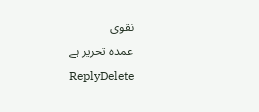نقوی
عمدہ تحریر ہے
ReplyDelete